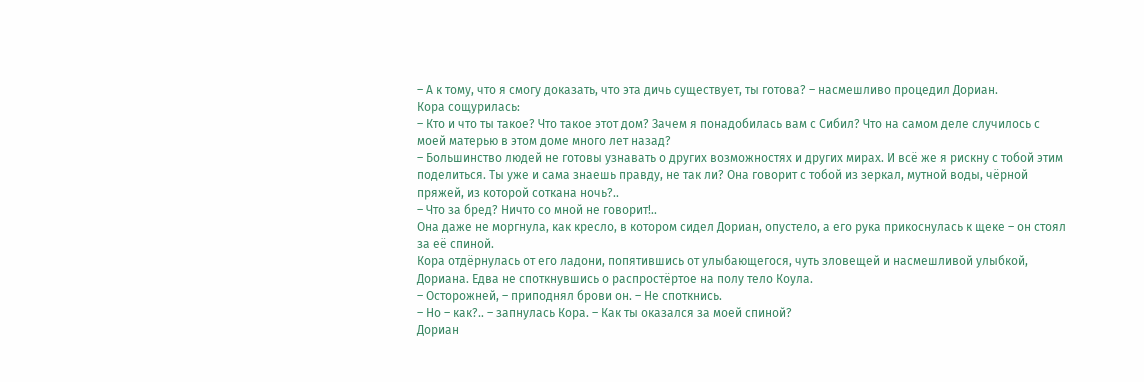– А к тому, что я смогу доказать, что эта дичь существует, ты готова? – насмешливо процедил Дориан.
Кора сощурилась:
– Кто и что ты такое? Что такое этот дом? Зачем я понадобилась вам с Сибил? Что на самом деле случилось с моей матерью в этом доме много лет назад?
– Большинство людей не готовы узнавать о других возможностях и других мирах. И всё же я рискну с тобой этим поделиться. Ты уже и сама знаешь правду, не так ли? Она говорит с тобой из зеркал, мутной воды, чёрной пряжей, из которой соткана ночь?..
– Что за бред? Ничто со мной не говорит!..
Она даже не моргнула, как кресло, в котором сидел Дориан, опустело, а его рука прикоснулась к щеке – он стоял за её спиной.
Кора отдёрнулась от его ладони, попятившись от улыбающегося, чуть зловещей и насмешливой улыбкой, Дориана. Едва не споткнувшись о распростёртое на полу тело Коула.
– Осторожней, – приподнял брови он. – Не споткнись.
– Но – как?.. – запнулась Кора. – Как ты оказался за моей спиной?
Дориан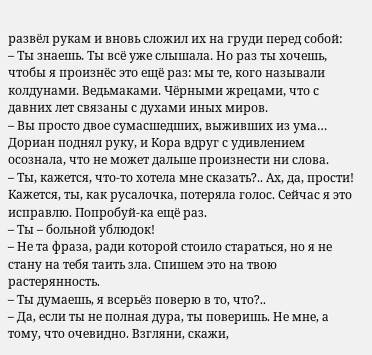развёл рукам и вновь сложил их на груди перед собой:
– Ты знаешь. Ты всё уже слышала. Но раз ты хочешь, чтобы я произнёс это ещё раз: мы те, кого называли колдунами. Ведьмаками. Чёрными жрецами, что с давних лет связаны с духами иных миров.
– Вы просто двое сумасшедших, выживших из ума…
Дориан поднял руку, и Кора вдруг с удивлением осознала, что не может дальше произнести ни слова.
– Ты, кажется, что-то хотела мне сказать?.. Ах, да, прости! Кажется, ты, как русалочка, потеряла голос. Сейчас я это исправлю. Попробуй-ка ещё раз.
– Ты – больной ублюдок!
– Не та фраза, ради которой стоило стараться, но я не стану на тебя таить зла. Спишем это на твою растерянность.
– Ты думаешь, я всерьёз поверю в то, что?..
– Да, если ты не полная дура, ты поверишь. Не мне, а тому, что очевидно. Взгляни, скажи,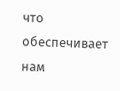что обеспечивает нам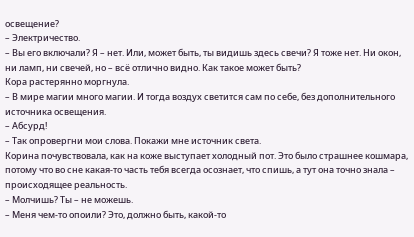освещение?
– Электричество.
– Вы его включали? Я – нет. Или, может быть, ты видишь здесь свечи? Я тоже нет. Ни окон, ни ламп, ни свечей, но – всё отлично видно. Как такое может быть?
Кора растерянно моргнула.
– В мире магии много магии. И тогда воздух светится сам по себе, без дополнительного источника освещения.
– Абсурд!
– Так опровергни мои слова. Покажи мне источник света.
Корина почувствовала, как на коже выступает холодный пот. Это было страшнее кошмара, потому что во сне какая-то часть тебя всегда осознает, что спишь, а тут она точно знала – происходящее реальность.
– Молчишь? Ты – не можешь.
– Меня чем-то опоили? Это, должно быть, какой-то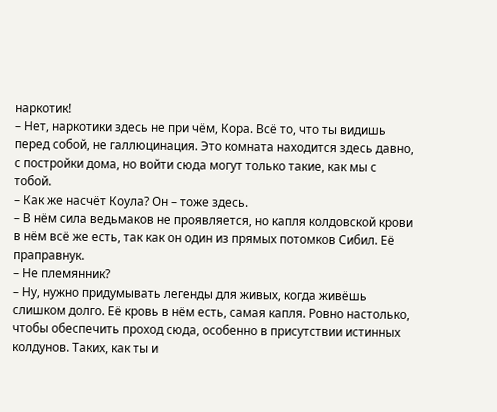наркотик!
– Нет, наркотики здесь не при чём, Кора. Всё то, что ты видишь перед собой, не галлюцинация. Это комната находится здесь давно, с постройки дома, но войти сюда могут только такие, как мы с тобой.
– Как же насчёт Коула? Он – тоже здесь.
– В нём сила ведьмаков не проявляется, но капля колдовской крови в нём всё же есть, так как он один из прямых потомков Сибил. Её праправнук.
– Не племянник?
– Ну, нужно придумывать легенды для живых, когда живёшь слишком долго. Её кровь в нём есть, самая капля. Ровно настолько, чтобы обеспечить проход сюда, особенно в присутствии истинных колдунов. Таких, как ты и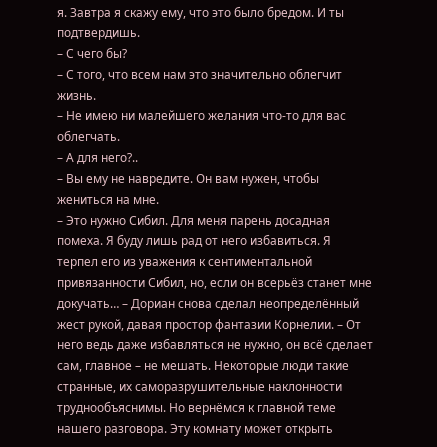я. Завтра я скажу ему, что это было бредом. И ты подтвердишь.
– С чего бы?
– С того, что всем нам это значительно облегчит жизнь.
– Не имею ни малейшего желания что-то для вас облегчать.
– А для него?..
– Вы ему не навредите. Он вам нужен, чтобы жениться на мне.
– Это нужно Сибил. Для меня парень досадная помеха. Я буду лишь рад от него избавиться. Я терпел его из уважения к сентиментальной привязанности Сибил, но, если он всерьёз станет мне докучать… – Дориан снова сделал неопределённый жест рукой, давая простор фантазии Корнелии. – От него ведь даже избавляться не нужно, он всё сделает сам, главное – не мешать. Некоторые люди такие странные, их саморазрушительные наклонности труднообъяснимы. Но вернёмся к главной теме нашего разговора. Эту комнату может открыть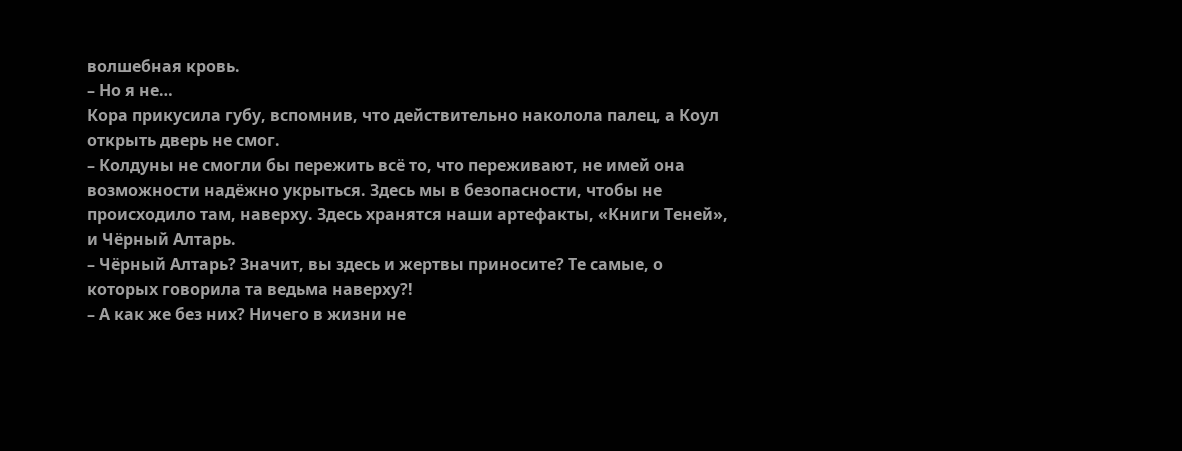волшебная кровь.
– Но я не…
Кора прикусила губу, вспомнив, что действительно наколола палец, а Коул открыть дверь не смог.
– Колдуны не смогли бы пережить всё то, что переживают, не имей она возможности надёжно укрыться. Здесь мы в безопасности, чтобы не происходило там, наверху. Здесь хранятся наши артефакты, «Книги Теней», и Чёрный Алтарь.
– Чёрный Алтарь? Значит, вы здесь и жертвы приносите? Те самые, о которых говорила та ведьма наверху?!
– А как же без них? Ничего в жизни не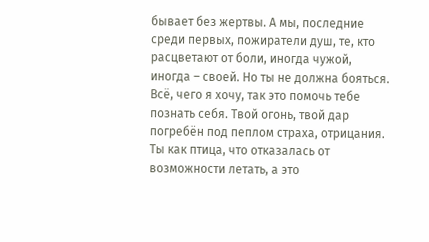бывает без жертвы. А мы, последние среди первых, пожиратели душ, те, кто расцветают от боли, иногда чужой, иногда – своей. Но ты не должна бояться. Всё, чего я хочу, так это помочь тебе познать себя. Твой огонь, твой дар погребён под пеплом страха, отрицания. Ты как птица, что отказалась от возможности летать, а это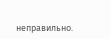неправильно.